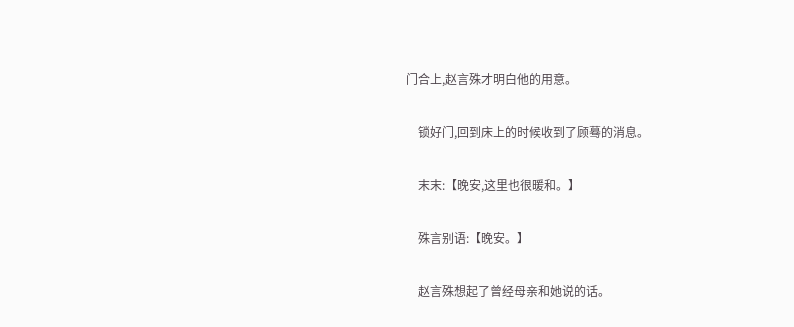门合上,赵言殊才明白他的用意。

    锁好门,回到床上的时候收到了顾蓦的消息。

    末末:【晚安,这里也很暖和。】

    殊言别语:【晚安。】

    赵言殊想起了曾经母亲和她说的话。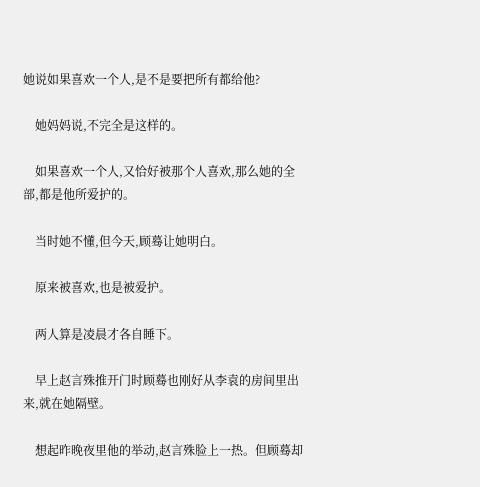她说如果喜欢一个人,是不是要把所有都给他?

    她妈妈说,不完全是这样的。

    如果喜欢一个人,又恰好被那个人喜欢,那么她的全部,都是他所爱护的。

    当时她不懂,但今天,顾蓦让她明白。

    原来被喜欢,也是被爱护。

    两人算是凌晨才各自睡下。

    早上赵言殊推开门时顾蓦也刚好从李袁的房间里出来,就在她隔壁。

    想起昨晚夜里他的举动,赵言殊脸上一热。但顾蓦却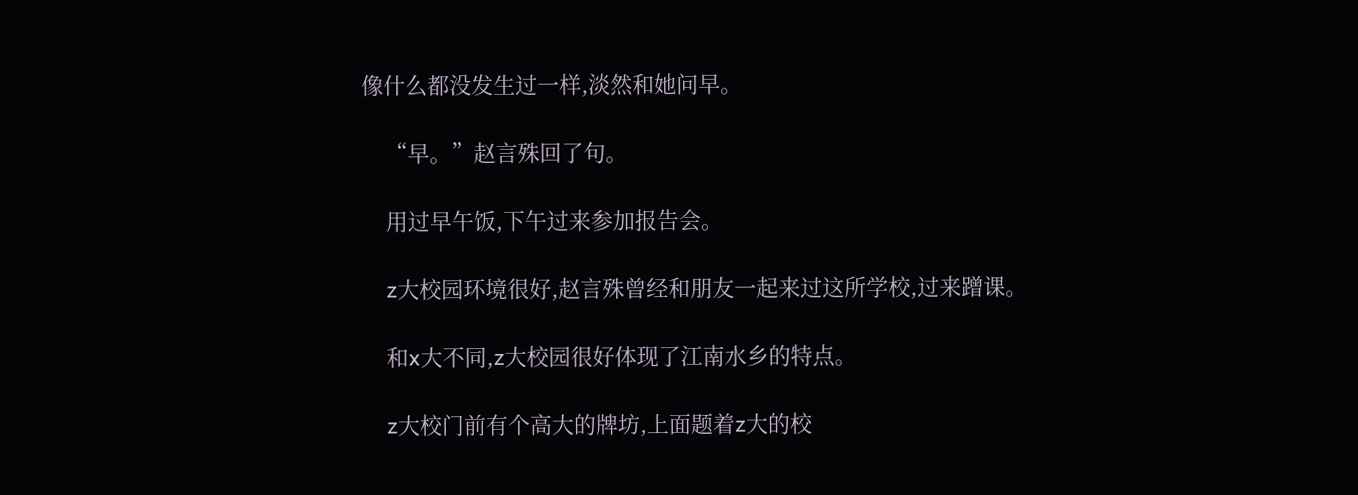像什么都没发生过一样,淡然和她问早。

    “早。”赵言殊回了句。

    用过早午饭,下午过来参加报告会。

    z大校园环境很好,赵言殊曾经和朋友一起来过这所学校,过来蹭课。

    和x大不同,z大校园很好体现了江南水乡的特点。

    z大校门前有个高大的牌坊,上面题着z大的校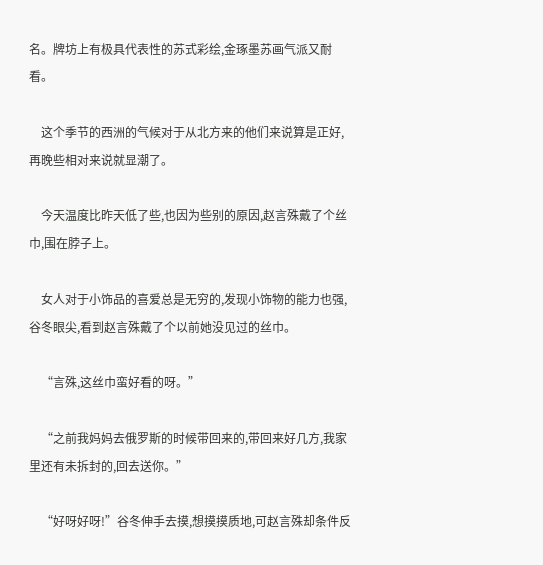名。牌坊上有极具代表性的苏式彩绘,金琢墨苏画气派又耐看。

    这个季节的西洲的气候对于从北方来的他们来说算是正好,再晚些相对来说就显潮了。

    今天温度比昨天低了些,也因为些别的原因,赵言殊戴了个丝巾,围在脖子上。

    女人对于小饰品的喜爱总是无穷的,发现小饰物的能力也强,谷冬眼尖,看到赵言殊戴了个以前她没见过的丝巾。

    “言殊,这丝巾蛮好看的呀。”

    “之前我妈妈去俄罗斯的时候带回来的,带回来好几方,我家里还有未拆封的,回去送你。”

    “好呀好呀!”谷冬伸手去摸,想摸摸质地,可赵言殊却条件反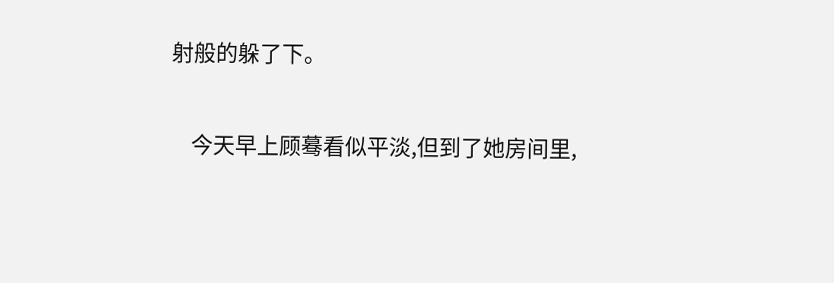射般的躲了下。

    今天早上顾蓦看似平淡,但到了她房间里,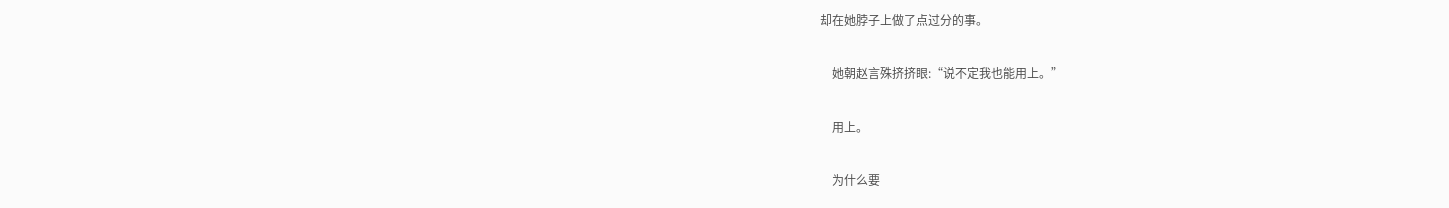却在她脖子上做了点过分的事。

    她朝赵言殊挤挤眼:“说不定我也能用上。”

    用上。

    为什么要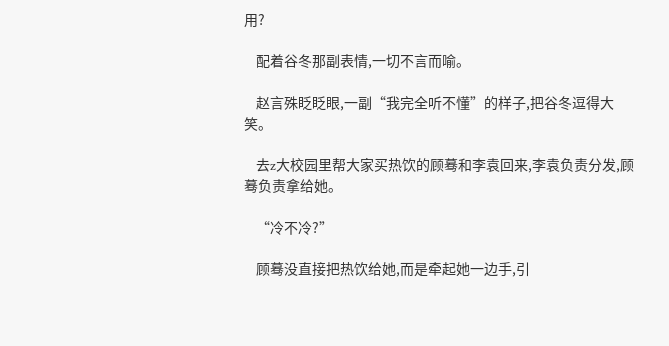用?

    配着谷冬那副表情,一切不言而喻。

    赵言殊眨眨眼,一副“我完全听不懂”的样子,把谷冬逗得大笑。

    去z大校园里帮大家买热饮的顾蓦和李袁回来,李袁负责分发,顾蓦负责拿给她。

    “冷不冷?”

    顾蓦没直接把热饮给她,而是牵起她一边手,引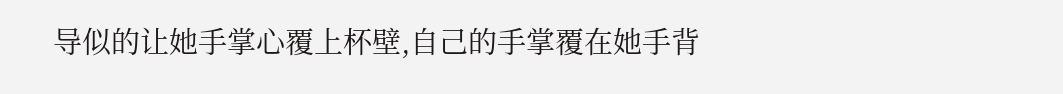导似的让她手掌心覆上杯壁,自己的手掌覆在她手背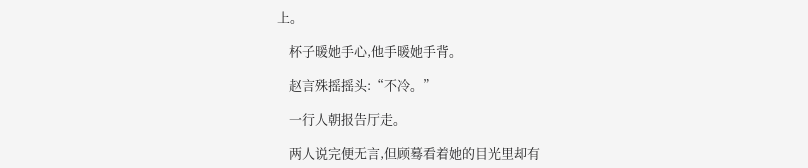上。

    杯子暖她手心,他手暖她手背。

    赵言殊摇摇头:“不冷。”

    一行人朝报告厅走。

    两人说完便无言,但顾蓦看着她的目光里却有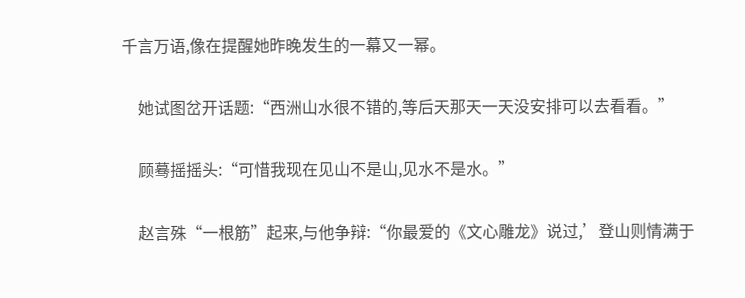千言万语,像在提醒她昨晚发生的一幕又一幂。

    她试图岔开话题:“西洲山水很不错的,等后天那天一天没安排可以去看看。”

    顾蓦摇摇头:“可惜我现在见山不是山,见水不是水。”

    赵言殊“一根筋”起来,与他争辩:“你最爱的《文心雕龙》说过,’登山则情满于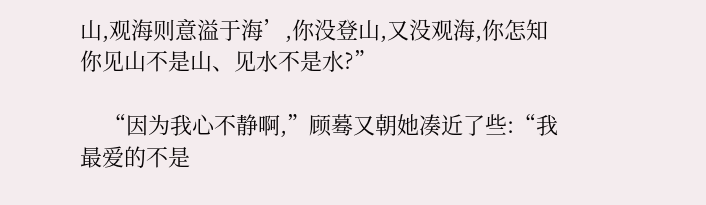山,观海则意溢于海’,你没登山,又没观海,你怎知你见山不是山、见水不是水?”

    “因为我心不静啊,”顾蓦又朝她凑近了些:“我最爱的不是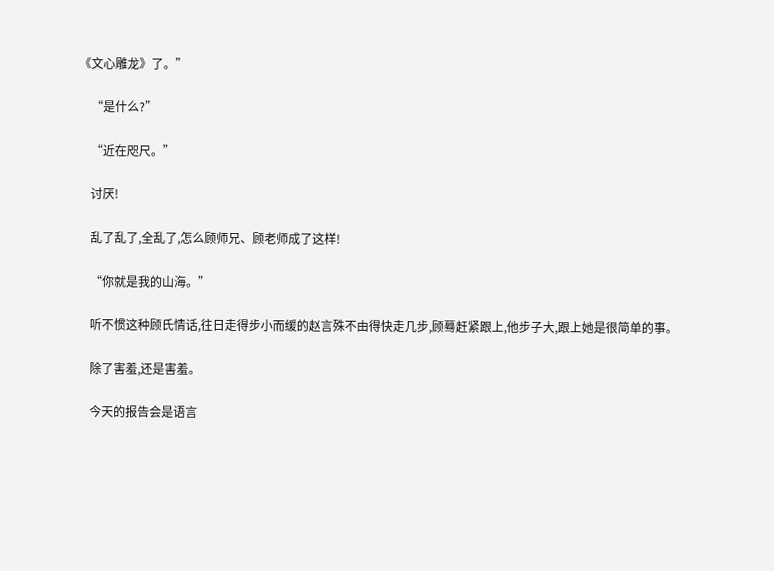《文心雕龙》了。”

    “是什么?”

    “近在咫尺。”

    讨厌!

    乱了乱了,全乱了,怎么顾师兄、顾老师成了这样!

    “你就是我的山海。”

    听不惯这种顾氏情话,往日走得步小而缓的赵言殊不由得快走几步,顾蓦赶紧跟上,他步子大,跟上她是很简单的事。

    除了害羞,还是害羞。

    今天的报告会是语言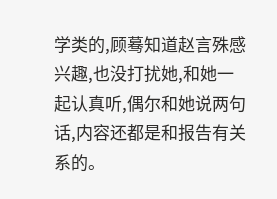学类的,顾蓦知道赵言殊感兴趣,也没打扰她,和她一起认真听,偶尔和她说两句话,内容还都是和报告有关系的。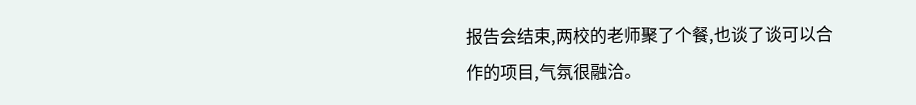报告会结束,两校的老师聚了个餐,也谈了谈可以合作的项目,气氛很融洽。